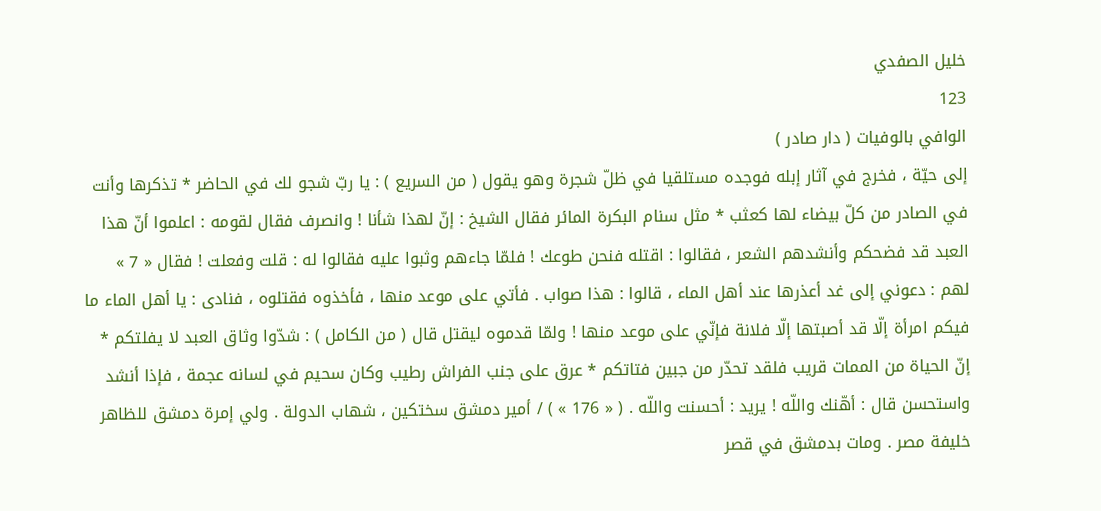خليل الصفدي
123
الوافي بالوفيات ( دار صادر )
إلى حيّة ، فخرج في آثار إبله فوجده مستلقيا في ظلّ شجرة وهو يقول ( من السريع ) : يا ربّ شجو لك في الحاضر * تذكرها وأنت في الصادر من كلّ بيضاء لها كعثب * مثل سنام البكرة المائر فقال الشيخ : إنّ لهذا شأنا ! وانصرف فقال لقومه : اعلموا أنّ هذا العبد قد فضحكم وأنشدهم الشعر ، فقالوا : اقتله فنحن طوعك ! فلمّا جاءهم وثبوا عليه فقالوا له : قلت وفعلت ! فقال « 7 » لهم : دعوني إلى غد أعذرها عند أهل الماء ، قالوا : هذا صواب . فأتي على موعد منها ، فأخذوه فقتلوه ، فنادى : يا أهل الماء ما فيكم امرأة إلّا قد أصبتها إلّا فلانة فإنّي على موعد منها ! ولمّا قدموه ليقتل قال ( من الكامل ) : شدّوا وثاق العبد لا يفلتكم * إنّ الحياة من الممات قريب فلقد تحدّر من جبين فتاتكم * عرق على جنب الفراش رطيب وكان سحيم في لسانه عجمة ، فإذا أنشد واستحسن قال : أهّنك واللّه ! يريد : أحسنت واللّه . ( « 176 » ) / أمير دمشق سختكين ، شهاب الدولة . ولي إمرة دمشق للظاهر خليفة مصر . ومات بدمشق في قصر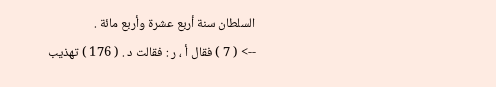السلطان سنة أربع عشرة وأربع مائة .
--> ( 7 ) فقال أ ، ر : فقالت د . ( 176 ) تهذيب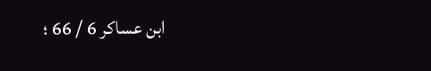ابن عساكر 6 / 66 ؛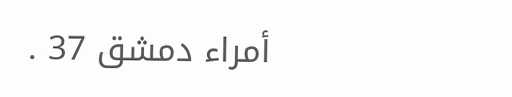أمراء دمشق 37 .